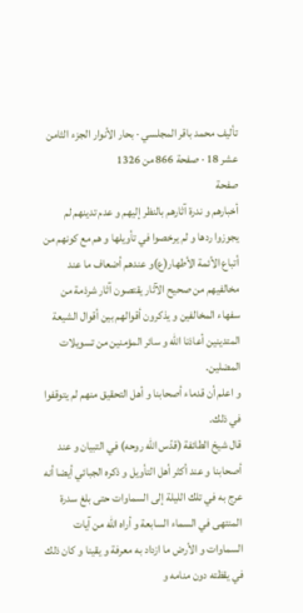تأليف محمد باقر المجلسي · بحار الأنوار الجزء الثامن عشر 18 · صفحة 866 من 1326
صفحة
أخبارهم و ندرة آثارهم بالنظر إليهم و عدم تدينهم لم يجوزوا ردها و لم يرخصوا في تأويلها و هم مع كونهم من أتباع الأئمة الأطهار(ع)و عندهم أضعاف ما عند مخالفيهم من صحيح الآثار يقتصون آثار شرذمة من سفهاء المخالفين و يذكرون أقوالهم بين أقوال الشيعة المتدينين أعاذنا الله و سائر المؤمنين من تسويلات المضلين.
و اعلم أن قدماء أصحابنا و أهل التحقيق منهم لم يتوقفوا في ذلك.
قال شيخ الطائفة (قدّس الله روحه) في التبيان و عند أصحابنا و عند أكثر أهل التأويل و ذكره الجبائي أيضا أنه عرج به في تلك الليلة إلى السماوات حتى بلغ سدرة المنتهى في السماء السابعة و أراه الله من آيات السماوات و الأرض ما ازداد به معرفة و يقينا و كان ذلك في يقظته دون منامه و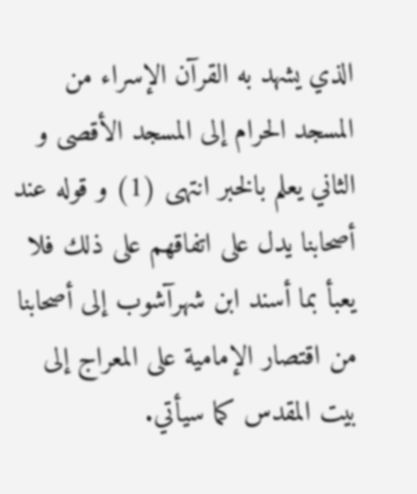الذي يشهد به القرآن الإسراء من المسجد الحرام إلى المسجد الأقصى و الثاني يعلم بالخبر انتهى (1) و قوله عند أصحابنا يدل على اتفاقهم على ذلك فلا يعبأ بما أسند ابن شهرآشوب إلى أصحابنا من اقتصار الإمامية على المعراج إلى بيت المقدس كما سيأتي.